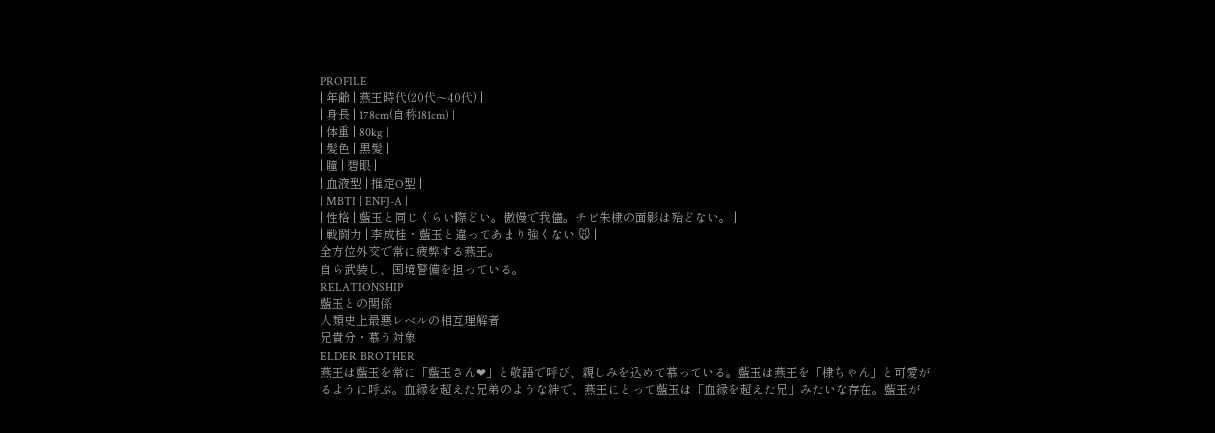PROFILE
| 年齢 | 燕王時代(20代〜40代) |
| 身長 | 178cm(自称181cm) |
| 体重 | 80kg |
| 髪色 | 黒髪 |
| 瞳 | 碧眼 |
| 血液型 | 推定O型 |
| MBTI | ENFJ-A |
| 性格 | 藍玉と同じくらい際どい。傲慢で我儘。チビ朱棣の面影は殆どない。 |
| 戦闘力 | 李成桂・藍玉と違ってあまり強くない 🐭 |
全方位外交で常に疲弊する燕王。
自ら武装し、国境警備を担っている。
RELATIONSHIP
藍玉との関係
人類史上最悪レベルの相互理解者
兄貴分・慕う対象
ELDER BROTHER
燕王は藍玉を常に「藍玉さん❤」と敬語で呼び、親しみを込めて慕っている。藍玉は燕王を「棣ちゃん」と可愛がるように呼ぶ。血縁を超えた兄弟のような絆で、燕王にとって藍玉は「血縁を超えた兄」みたいな存在。藍玉が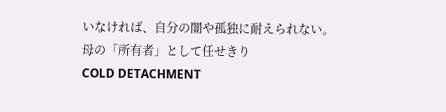いなければ、自分の闇や孤独に耐えられない。
母の「所有者」として任せきり
COLD DETACHMENT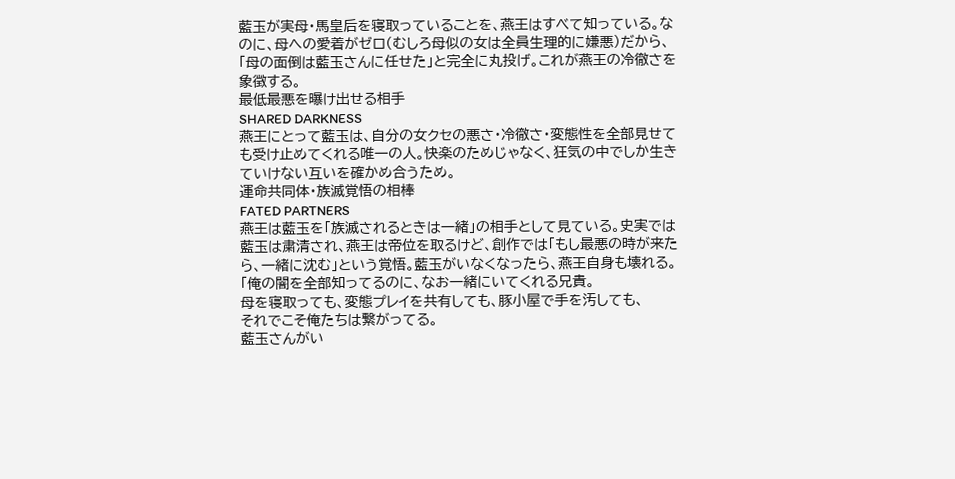藍玉が実母・馬皇后を寝取っていることを、燕王はすべて知っている。なのに、母への愛着がゼロ(むしろ母似の女は全員生理的に嫌悪)だから、「母の面倒は藍玉さんに任せた」と完全に丸投げ。これが燕王の冷徹さを象徴する。
最低最悪を曝け出せる相手
SHARED DARKNESS
燕王にとって藍玉は、自分の女クセの悪さ・冷徹さ・変態性を全部見せても受け止めてくれる唯一の人。快楽のためじゃなく、狂気の中でしか生きていけない互いを確かめ合うため。
運命共同体・族滅覚悟の相棒
FATED PARTNERS
燕王は藍玉を「族滅されるときは一緒」の相手として見ている。史実では藍玉は粛清され、燕王は帝位を取るけど、創作では「もし最悪の時が来たら、一緒に沈む」という覚悟。藍玉がいなくなったら、燕王自身も壊れる。
「俺の闇を全部知ってるのに、なお一緒にいてくれる兄貴。
母を寝取っても、変態プレイを共有しても、豚小屋で手を汚しても、
それでこそ俺たちは繋がってる。
藍玉さんがい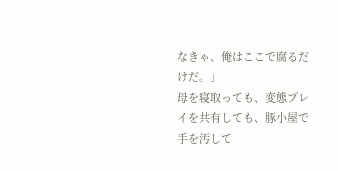なきゃ、俺はここで腐るだけだ。」
母を寝取っても、変態プレイを共有しても、豚小屋で手を汚して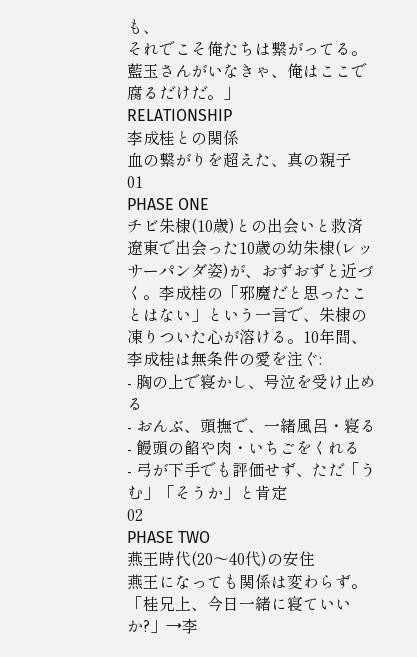も、
それでこそ俺たちは繋がってる。
藍玉さんがいなきゃ、俺はここで腐るだけだ。」
RELATIONSHIP
李成桂との関係
血の繋がりを超えた、真の親子
01
PHASE ONE
チビ朱棣(10歳)との出会いと救済
遼東で出会った10歳の幼朱棣(レッサーパンダ姿)が、おずおずと近づく。李成桂の「邪魔だと思ったことはない」という一言で、朱棣の凍りついた心が溶ける。10年間、李成桂は無条件の愛を注ぐ:
- 胸の上で寝かし、号泣を受け止める
- おんぶ、頭撫で、一緒風呂・寝る
- 饅頭の餡や肉・いちごをくれる
- 弓が下手でも評価せず、ただ「うむ」「そうか」と肯定
02
PHASE TWO
燕王時代(20〜40代)の安住
燕王になっても関係は変わらず。「桂兄上、今日一緒に寝ていいか?」→李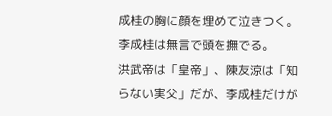成桂の胸に顔を埋めて泣きつく。李成桂は無言で頭を撫でる。
洪武帝は「皇帝」、陳友涼は「知らない実父」だが、李成桂だけが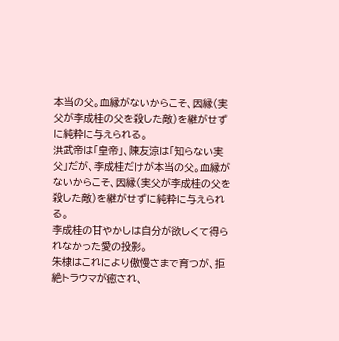本当の父。血縁がないからこそ、因縁(実父が李成桂の父を殺した敵)を継がせずに純粋に与えられる。
洪武帝は「皇帝」、陳友涼は「知らない実父」だが、李成桂だけが本当の父。血縁がないからこそ、因縁(実父が李成桂の父を殺した敵)を継がせずに純粋に与えられる。
李成桂の甘やかしは自分が欲しくて得られなかった愛の投影。
朱棣はこれにより傲慢さまで育つが、拒絶トラウマが癒され、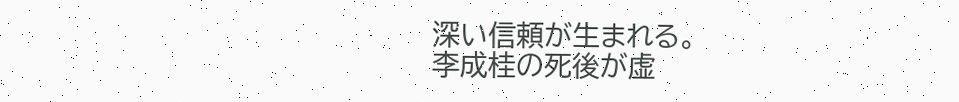深い信頼が生まれる。
李成桂の死後が虚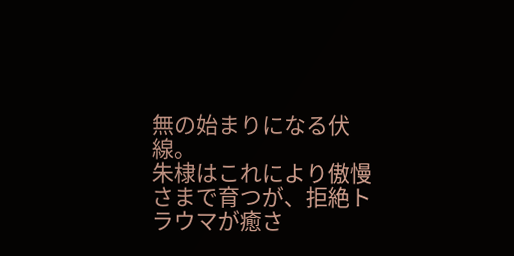無の始まりになる伏線。
朱棣はこれにより傲慢さまで育つが、拒絶トラウマが癒さ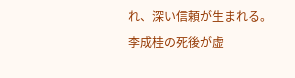れ、深い信頼が生まれる。
李成桂の死後が虚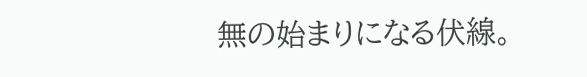無の始まりになる伏線。